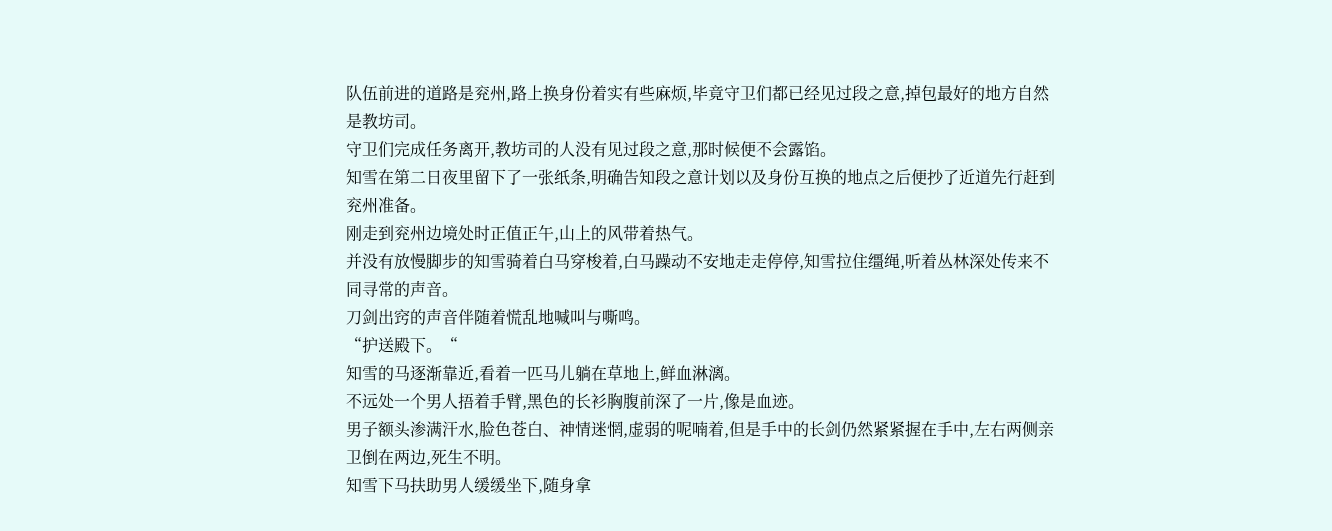队伍前进的道路是兖州,路上换身份着实有些麻烦,毕竟守卫们都已经见过段之意,掉包最好的地方自然是教坊司。
守卫们完成任务离开,教坊司的人没有见过段之意,那时候便不会露馅。
知雪在第二日夜里留下了一张纸条,明确告知段之意计划以及身份互换的地点之后便抄了近道先行赶到兖州准备。
刚走到兖州边境处时正值正午,山上的风带着热气。
并没有放慢脚步的知雪骑着白马穿梭着,白马躁动不安地走走停停,知雪拉住缰绳,听着丛林深处传来不同寻常的声音。
刀剑出窍的声音伴随着慌乱地喊叫与嘶鸣。
“护送殿下。“
知雪的马逐渐靠近,看着一匹马儿躺在草地上,鲜血淋漓。
不远处一个男人捂着手臂,黑色的长衫胸腹前深了一片,像是血迹。
男子额头渗满汗水,脸色苍白、神情迷惘,虚弱的呢喃着,但是手中的长剑仍然紧紧握在手中,左右两侧亲卫倒在两边,死生不明。
知雪下马扶助男人缓缓坐下,随身拿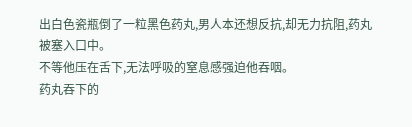出白色瓷瓶倒了一粒黑色药丸,男人本还想反抗,却无力抗阻,药丸被塞入口中。
不等他压在舌下,无法呼吸的窒息感强迫他吞咽。
药丸吞下的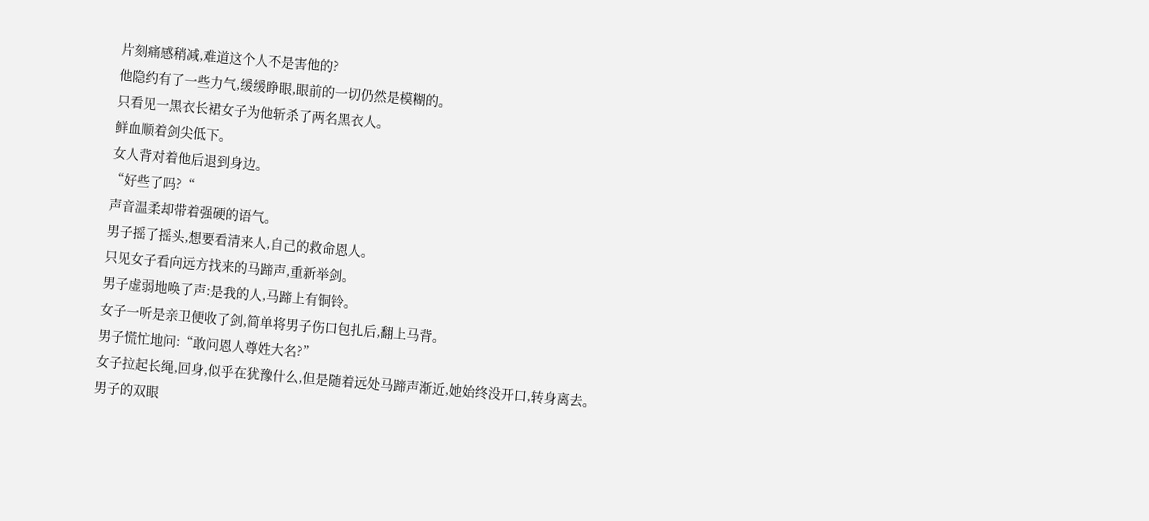片刻痛感稍减,难道这个人不是害他的?
他隐约有了一些力气,缓缓睁眼,眼前的一切仍然是模糊的。
只看见一黑衣长裙女子为他斩杀了两名黑衣人。
鲜血顺着剑尖低下。
女人背对着他后退到身边。
“好些了吗?“
声音温柔却带着强硬的语气。
男子摇了摇头,想要看清来人,自己的救命恩人。
只见女子看向远方找来的马蹄声,重新举剑。
男子虚弱地唤了声:是我的人,马蹄上有铜铃。
女子一听是亲卫便收了剑,简单将男子伤口包扎后,翻上马背。
男子慌忙地问:“敢问恩人尊姓大名?”
女子拉起长绳,回身,似乎在犹豫什么,但是随着远处马蹄声渐近,她始终没开口,转身离去。
男子的双眼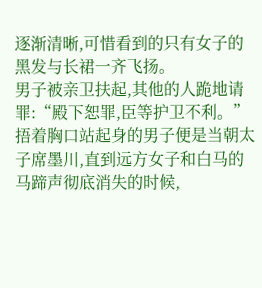逐渐清晰,可惜看到的只有女子的黑发与长裙一齐飞扬。
男子被亲卫扶起,其他的人跪地请罪:“殿下恕罪,臣等护卫不利。”
捂着胸口站起身的男子便是当朝太子席墨川,直到远方女子和白马的马蹄声彻底消失的时候,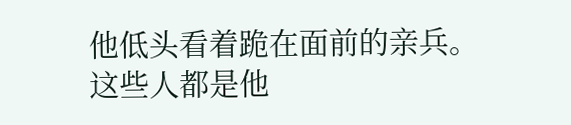他低头看着跪在面前的亲兵。
这些人都是他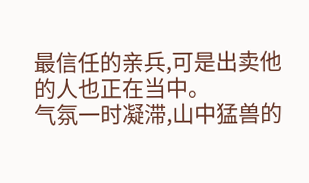最信任的亲兵,可是出卖他的人也正在当中。
气氛一时凝滞,山中猛兽的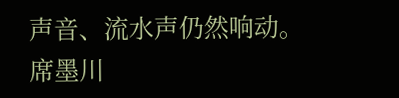声音、流水声仍然响动。
席墨川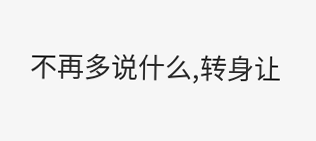不再多说什么,转身让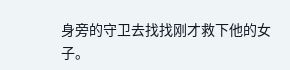身旁的守卫去找找刚才救下他的女子。